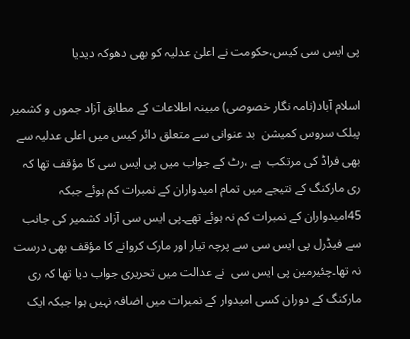پی ایس سی کیس،حکومت نے اعلیٰ عدلیہ کو بھی دھوکہ دیدیا

اسلام آباد(نامہ نگار خصوصی) مبینہ اطلاعات کے مطابق آزاد جموں و کشمیر پبلک سروس کمیشن  بد عنوانی سے متعلق دائر کیس میں اعلی عدلیہ سے بھی فراڈ کی مرتکب  ہے ،رٹ کے جواب میں پی ایس سی کا مؤقف تھا کہ  ری مارکنگ کے نتیجے میں تمام امیدواران کے نمبرات کم ہوئے جبکہ 45امیدواران کے نمبرات کم نہ ہوئے تھے۔پی ایس سی آزاد کشمیر کی جانب سے فیڈرل پی ایس سی سے پرچہ تیار اور مارک کروانے کا مؤقف بھی درست نہ تھا۔چئیرمین پی ایس سی  نے عدالت میں تحریری جواب دیا تھا کہ ری مارکنگ کے دوران کسی امیدوار کے نمبرات میں اضافہ نہیں ہوا جبکہ ایک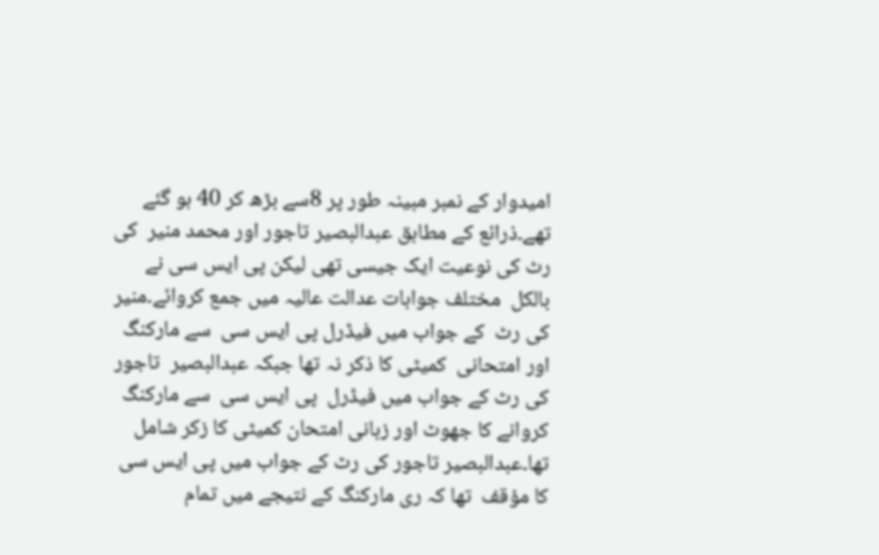امیدوار کے نمبر مبینہ طور پر 8سے بڑھ کر 40 ہو گئے تھے۔ذرائع کے مطابق عبدالبصیر تاجور اور محمد منیر  کی رٹ کی نوعیت ایک جیسی تھی لیکن پی ایس سی نے بالکل  مختلف جوابات عدالت عالیہ میں جمع کروائے۔منیر کی رٹ  کے جواب میں فیڈرل پی ایس سی  سے مارکنگ اور امتحانی  کمیٹی کا ذکر نہ تھا جبکہ عبدالبصیر  تاجور کی رٹ کے جواب میں فیڈرل  پی ایس سی  سے مارکنگ کروانے کا جھوٹ اور زبانی امتحان کمیٹی کا زکر شامل تھا۔عبدالبصیر تاجور کی رٹ کے جواب میں پی ایس سی کا مؤقف  تھا کہ ری مارکنگ کے نتیجے میں تمام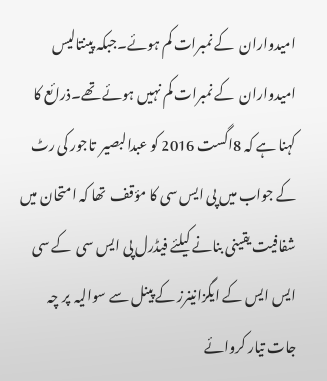امیدواران  کے نمبرات کم ہوئے۔جبکہ پینتالیس امیدواران  کے نمبرات کم نہیں ہوئے تھے۔ذرائع کا کہنا ہے کہ 8اگست 2016 کو عبدالبصیر  تاجور کی رٹ کے جواب میں پی ایس سی کا مؤقف  تھا کہ امتحان میں شفافیت یقینی بنانے کیلئے فیڈرل پی ایس سی  کے سی ایس ایس کے ایگزانینرز کے پینل سے سوالیہ  پر چہ  جات تیار کروائے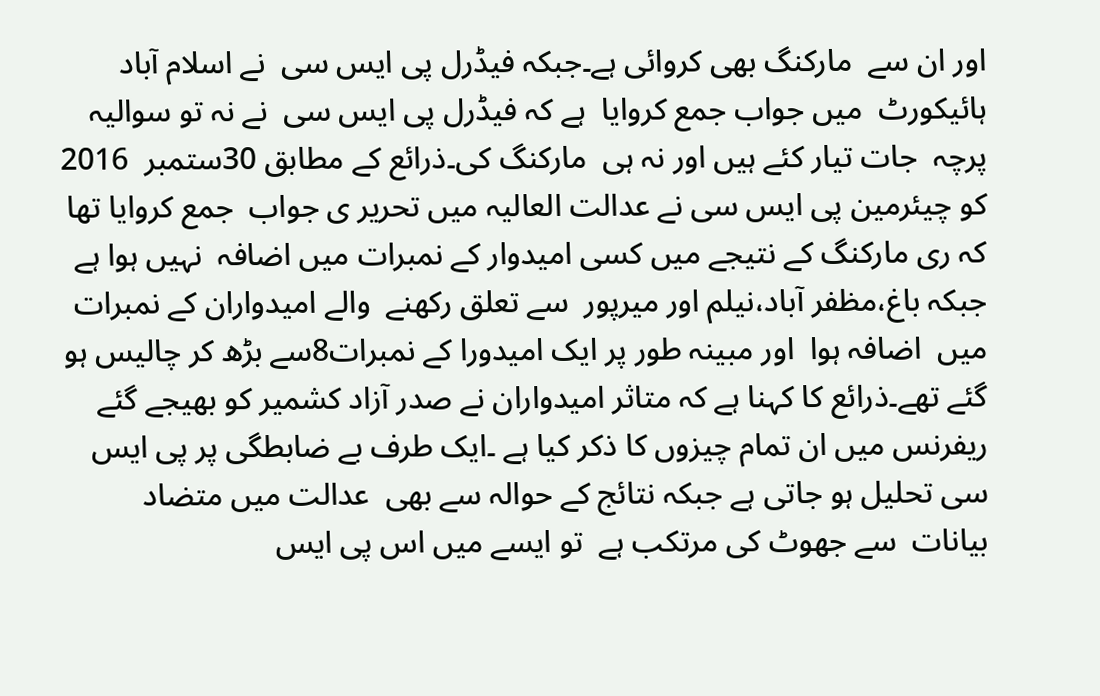اور ان سے  مارکنگ بھی کروائی ہے۔جبکہ فیڈرل پی ایس سی  نے اسلام آباد ہائیکورٹ  میں جواب جمع کروایا  ہے کہ فیڈرل پی ایس سی  نے نہ تو سوالیہ پرچہ  جات تیار کئے ہیں اور نہ ہی  مارکنگ کی۔ذرائع کے مطابق 30ستمبر  2016 کو چیئرمین پی ایس سی نے عدالت العالیہ میں تحریر ی جواب  جمع کروایا تھا کہ ری مارکنگ کے نتیجے میں کسی امیدوار کے نمبرات میں اضافہ  نہیں ہوا ہے جبکہ باغ،مظفر آباد،نیلم اور میرپور  سے تعلق رکھنے  والے امیدواران کے نمبرات میں  اضافہ ہوا  اور مبینہ طور پر ایک امیدورا کے نمبرات8سے بڑھ کر چالیس ہو گئے تھے۔ذرائع کا کہنا ہے کہ متاثر امیدواران نے صدر آزاد کشمیر کو بھیجے گئے ریفرنس میں ان تمام چیزوں کا ذکر کیا ہے ۔ایک طرف بے ضابطگی پر پی ایس سی تحلیل ہو جاتی ہے جبکہ نتائج کے حوالہ سے بھی  عدالت میں متضاد بیانات  سے جھوٹ کی مرتکب ہے  تو ایسے میں اس پی ایس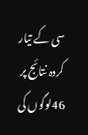سی کے تیار کردہ نتائج پر 46لوگوں کی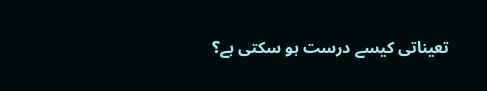تعیناتی کیسے درست ہو سکتی ہے؟